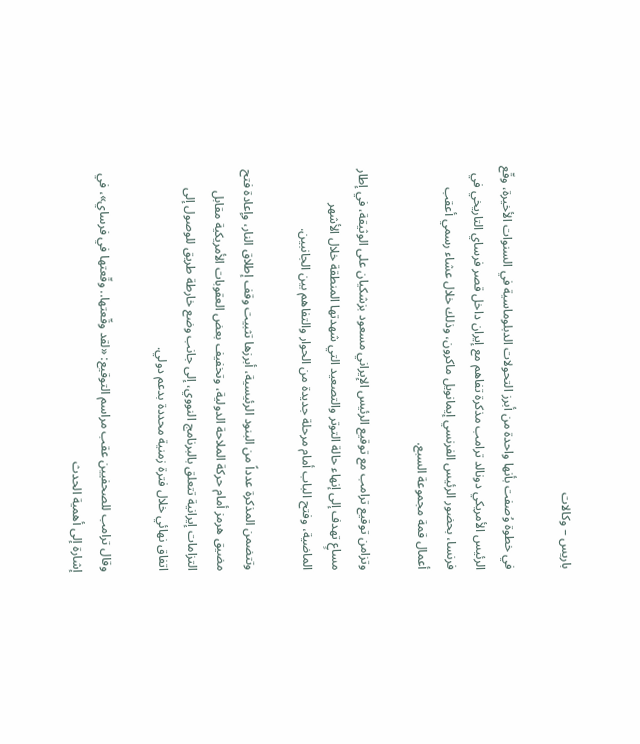باريس – وكالات

في خطوة وُصفت بأنها واحدة من أبرز التحولات الدبلوماسية في السنوات الأخيرة، وقّع الرئيس الأمريكي دونالد ترامب مذكرة تفاهم مع إيران داخل قصر فرساي التاريخي في فرنسا، بحضور الرئيس الفرنسي إيمانويل ماكرون، وذلك خلال عشاء رسمي أعقب أعمال قمة مجموعة السبع.

وتزامن توقيع ترامب مع توقيع الرئيس الإيراني مسعود بزشكيان على الوثيقة، في إطار مساعٍ تهدف إلى إنهاء حالة التوتر والتصعيد التي شهدتها المنطقة خلال الأشهر الماضية، وفتح الباب أمام مرحلة جديدة من الحوار والتفاهم بين الجانبين.

وتتضمن المذكرة عدداً من البنود الرئيسية، أبرزها تثبيت وقف إطلاق النار، وإعادة فتح مضيق هرمز أمام حركة الملاحة الدولية، وتخفيف بعض العقوبات الأمريكية مقابل التزامات إيرانية تتعلق بالبرنامج النووي، إلى جانب وضع خارطة طريق للوصول إلى اتفاق نهائي خلال فترة زمنية محددة بدعم دولي.

وقال ترامب للصحفيين عقب مراسم التوقيع: «لقد وقّعتها.. وقّعتها في فرساي»، في إشارة إلى أهمية الحدث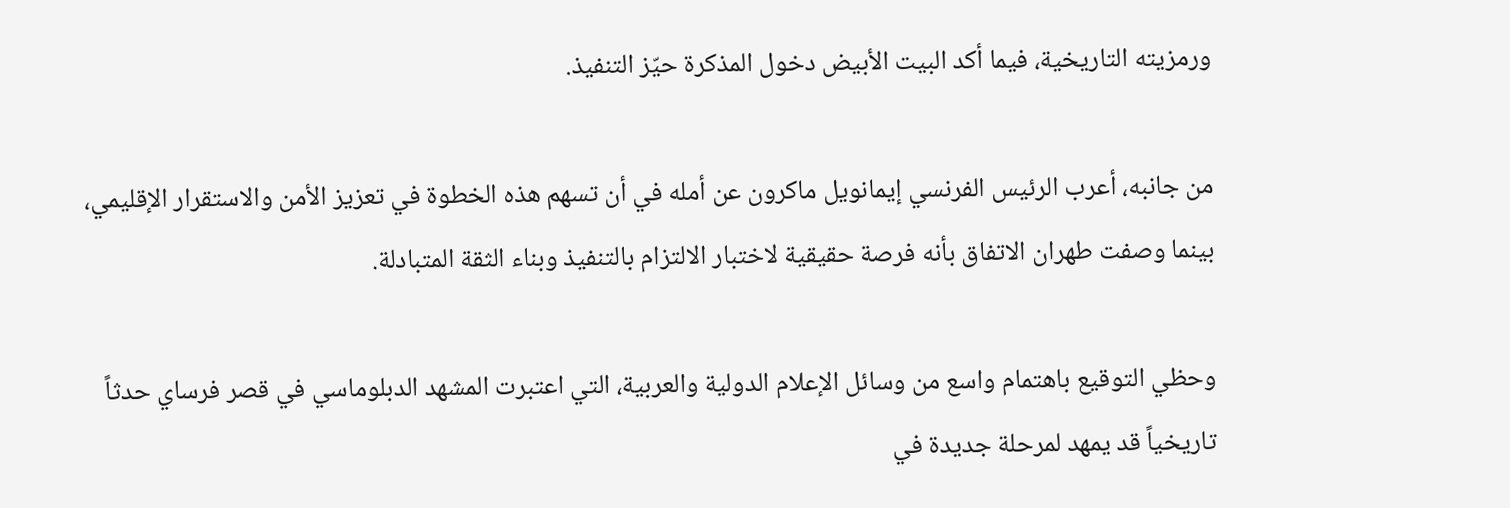ورمزيته التاريخية، فيما أكد البيت الأبيض دخول المذكرة حيّز التنفيذ.

من جانبه، أعرب الرئيس الفرنسي إيمانويل ماكرون عن أمله في أن تسهم هذه الخطوة في تعزيز الأمن والاستقرار الإقليمي، بينما وصفت طهران الاتفاق بأنه فرصة حقيقية لاختبار الالتزام بالتنفيذ وبناء الثقة المتبادلة.

وحظي التوقيع باهتمام واسع من وسائل الإعلام الدولية والعربية، التي اعتبرت المشهد الدبلوماسي في قصر فرساي حدثاً تاريخياً قد يمهد لمرحلة جديدة في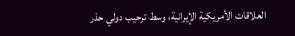العلاقات الأمريكية الإيرانية، وسط ترحيب دولي حذر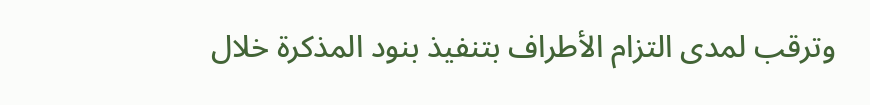وترقب لمدى التزام الأطراف بتنفيذ بنود المذكرة خلال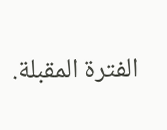الفترة المقبلة.